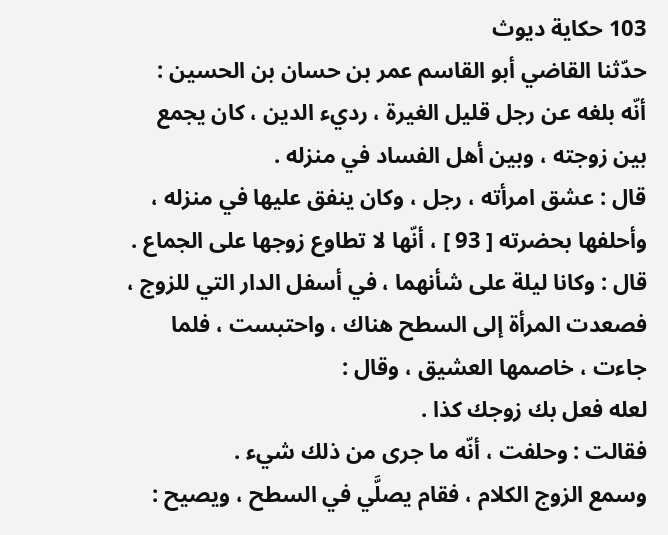103 حكاية ديوث
حدّثنا القاضي أبو القاسم عمر بن حسان بن الحسين :
أنّه بلغه عن رجل قليل الغيرة ، رديء الدين ، كان يجمع بين زوجته ، وبين أهل الفساد في منزله .
قال : عشق امرأته ، رجل ، وكان ينفق عليها في منزله ، وأحلفها بحضرته [ 93 ] ، أنّها لا تطاوع زوجها على الجماع .
قال : وكانا ليلة على شأنهما ، في أسفل الدار التي للزوج ، فصعدت المرأة إلى السطح هناك ، واحتبست ، فلما جاءت ، خاصمها العشيق ، وقال :
لعله فعل بك زوجك كذا .
فقالت : وحلفت ، أنّه ما جرى من ذلك شيء .
وسمع الزوج الكلام ، فقام يصلَّي في السطح ، ويصيح :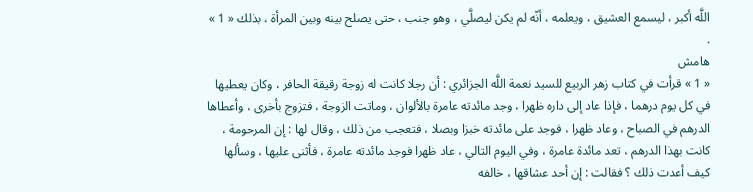اللَّه أكبر ، ليسمع العشيق ، ويعلمه ، أنّه لم يكن ليصلَّي ، وهو جنب ، حتى يصلح بينه وبين المرأة ، بذلك « 1 » .
هامش
« 1 » قرأت في كتاب زهر الربيع للسيد نعمة اللَّه الجزائري : أن رجلا كانت له زوجة رقيقة الحافر ، وكان يعطيها في كل يوم درهما ، فإذا عاد إلى داره ظهرا ، وجد مائدته عامرة بالألوان ، وماتت الزوجة ، فتزوج بأخرى ، وأعطاها الدرهم في الصباح ، وعاد ظهرا ، فوجد على مائدته خبزا وبصلا ، فتعجب من ذلك ، وقال لها : إن المرحومة ، كانت بهذا الدرهم ، تعد مائدة عامرة ، وفي اليوم التالي ، عاد ظهرا فوجد مائدته عامرة ، فأثنى عليها ، وسألها كيف أعدت ذلك ؟ فقالت : إن أحد عشاقها ، خالفه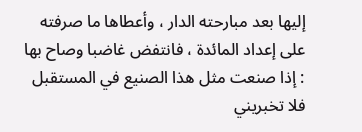إليها بعد مبارحته الدار ، وأعطاها ما صرفته على إعداد المائدة ، فانتفض غاضبا وصاح بها : إذا صنعت مثل هذا الصنيع في المستقبل فلا تخبريني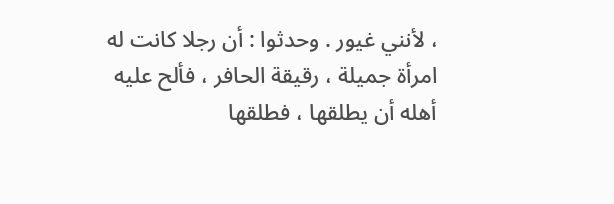، لأنني غيور . وحدثوا : أن رجلا كانت له امرأة جميلة ، رقيقة الحافر ، فألح عليه أهله أن يطلقها ، فطلقها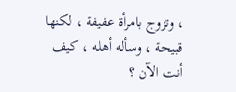، وتزوج بامرأة عفيفة ، لكنها قبيحة ، وسأله أهله ، كيف أنت الآن ؟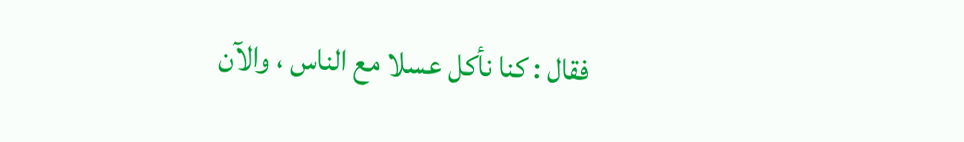فقال : كنا نأكل عسلا مع الناس ، والآن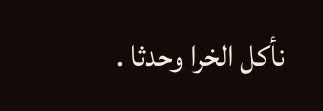نأكل الخرا وحدثا .